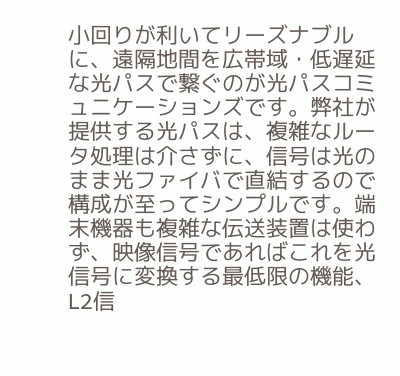小回りが利いてリーズナブルに、遠隔地間を広帯域・低遅延な光パスで繋ぐのが光パスコミュニケーションズです。弊社が提供する光パスは、複雑なルータ処理は介さずに、信号は光のまま光ファイバで直結するので構成が至ってシンプルです。端末機器も複雑な伝送装置は使わず、映像信号であればこれを光信号に変換する最低限の機能、L2信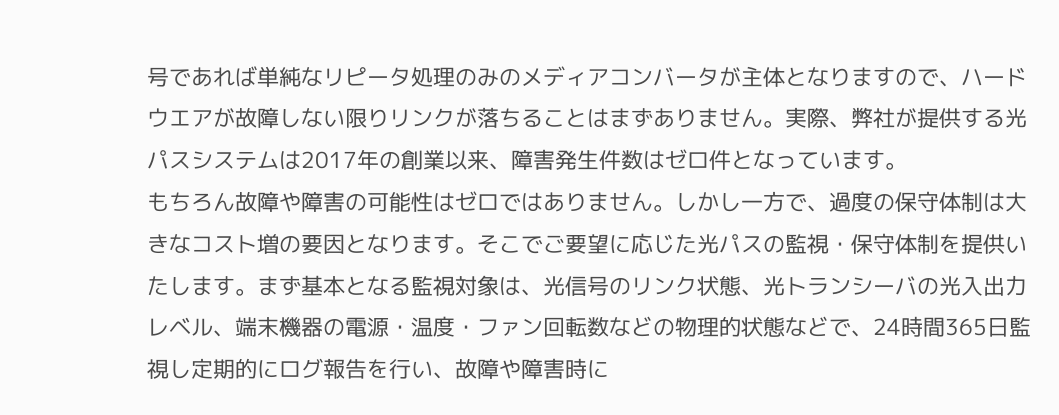号であれば単純なリピータ処理のみのメディアコンバータが主体となりますので、ハードウエアが故障しない限りリンクが落ちることはまずありません。実際、弊社が提供する光パスシステムは2017年の創業以来、障害発生件数はゼロ件となっています。
もちろん故障や障害の可能性はゼロではありません。しかし一方で、過度の保守体制は大きなコスト増の要因となります。そこでご要望に応じた光パスの監視・保守体制を提供いたします。まず基本となる監視対象は、光信号のリンク状態、光トランシーバの光入出力レベル、端末機器の電源・温度・ファン回転数などの物理的状態などで、24時間365日監視し定期的にログ報告を行い、故障や障害時に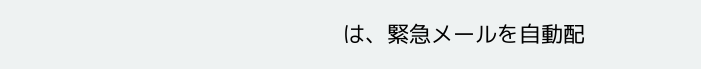は、緊急メールを自動配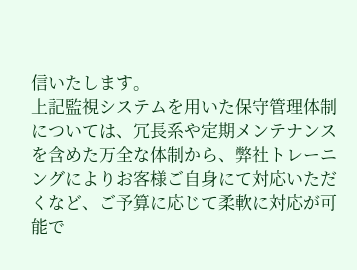信いたします。
上記監視システムを用いた保守管理体制については、冗長系や定期メンテナンスを含めた万全な体制から、弊社トレーニングによりお客様ご自身にて対応いただくなど、ご予算に応じて柔軟に対応が可能で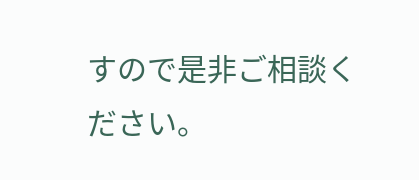すので是非ご相談ください。